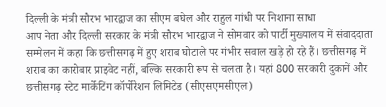दिल्ली के मंत्री सौरभ भारद्वाज का सीएम बघेल और राहुल गांधी पर निशाना साधा
आप नेता और दिल्ली सरकार के मंत्री सौरभ भारद्वाज ने सोमवार को पार्टी मुख्यालय में संवाददाता सम्मेलन में कहा कि छत्तीसगढ़ में हुए शराब घोटाले पर गंभीर सवाल खड़े हो रहे हैं। छत्तीसगढ़ में शराब का कारोबार प्राइवेट नहीं, बल्कि सरकारी रूप से चलता है। यहां 800 सरकारी दुकानें और छत्तीसगढ़ स्टेट मार्केटिंग कॉर्पोरेशन लिमिटेड (सीएसएमसीएल)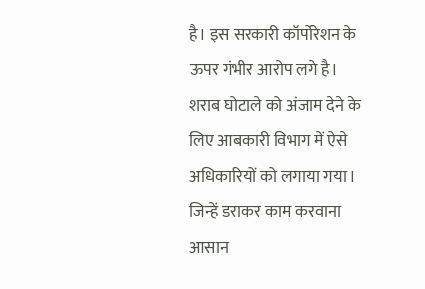है। इस सरकारी कॉर्पोरेशन के ऊपर गंभीर आरोप लगे है। शराब घोटाले को अंजाम देने के लिए आबकारी विभाग में ऐसे अधिकारियों को लगाया गया। जिन्हें डराकर काम करवाना आसान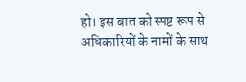हो। इस बात को स्पष्ट रूप से अधिकारियों के नामों के साथ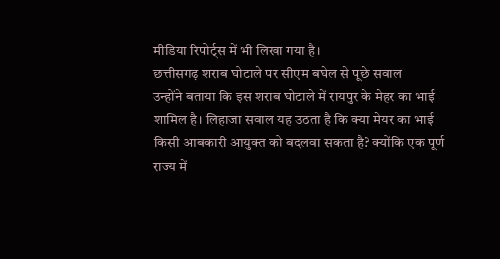मीडिया रिपोर्ट्स में भी लिखा गया है।
छत्तीसगढ़ शराब घोटाले पर सीएम बघेल से पूछे सवाल
उन्होंने बताया कि इस शराब घोटाले में रायपुर के मेहर का भाई शामिल है। लिहाजा सवाल यह उठता है कि क्या मेयर का भाई किसी आबकारी आयुक्त को बदलवा सकता है? क्योंकि एक पूर्ण राज्य में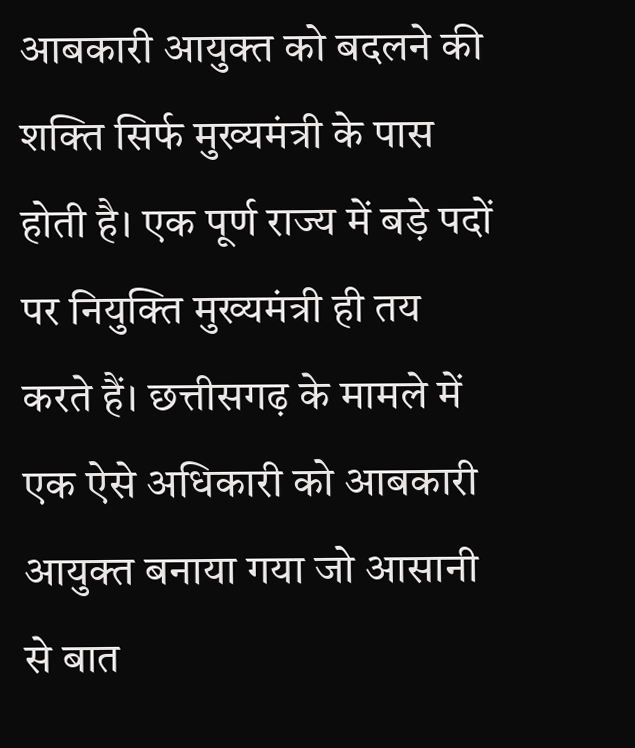आबकारी आयुक्त को बदलने की शक्ति सिर्फ मुख्यमंत्री के पास होती है। एक पूर्ण राज्य में बड़े पदों पर नियुक्ति मुख्यमंत्री ही तय करते हैं। छत्तीसगढ़ के मामले में एक ऐसे अधिकारी को आबकारी आयुक्त बनाया गया जो आसानी से बात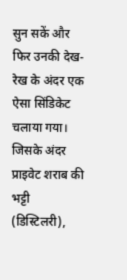सुन सकें और फिर उनकी देख-रेख के अंदर एक ऐसा सिंडिकेट चलाया गया। जिसके अंदर प्राइवेट शराब की भट्टी (डिस्टिलरी),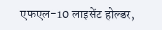एफएल-10 लाइसेंट होल्डर,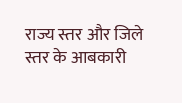राज्य स्तर और जिले स्तर के आबकारी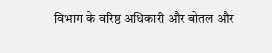विभाग के वरिष्ठ अधिकारी और बोतल और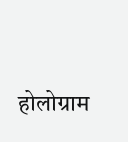होलोग्राम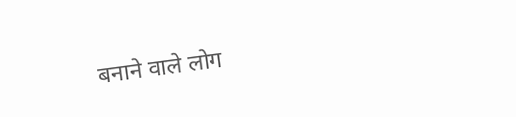बनाने वाले लोग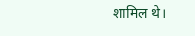शामिल थे।